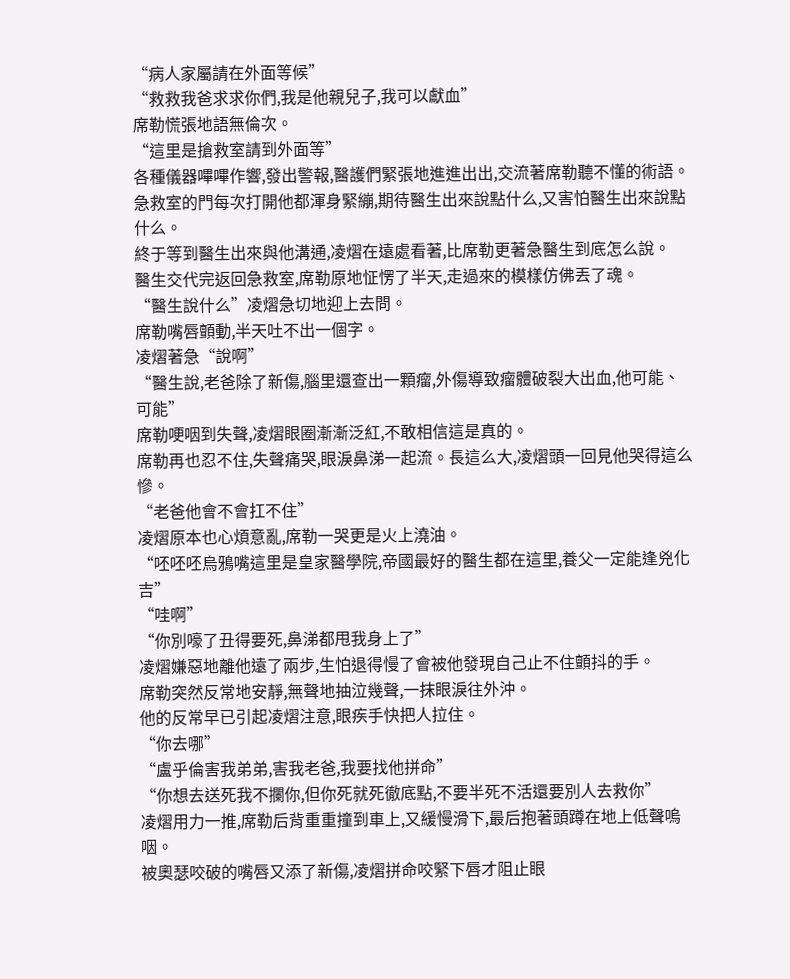“病人家屬請在外面等候”
“救救我爸求求你們,我是他親兒子,我可以獻血”
席勒慌張地語無倫次。
“這里是搶救室請到外面等”
各種儀器嗶嗶作響,發出警報,醫護們緊張地進進出出,交流著席勒聽不懂的術語。
急救室的門每次打開他都渾身緊繃,期待醫生出來說點什么,又害怕醫生出來說點什么。
終于等到醫生出來與他溝通,凌熠在遠處看著,比席勒更著急醫生到底怎么說。
醫生交代完返回急救室,席勒原地怔愣了半天,走過來的模樣仿佛丟了魂。
“醫生說什么”凌熠急切地迎上去問。
席勒嘴唇顫動,半天吐不出一個字。
凌熠著急“說啊”
“醫生說,老爸除了新傷,腦里還查出一顆瘤,外傷導致瘤體破裂大出血,他可能、可能”
席勒哽咽到失聲,凌熠眼圈漸漸泛紅,不敢相信這是真的。
席勒再也忍不住,失聲痛哭,眼淚鼻涕一起流。長這么大,凌熠頭一回見他哭得這么慘。
“老爸他會不會扛不住”
凌熠原本也心煩意亂,席勒一哭更是火上澆油。
“呸呸呸烏鴉嘴這里是皇家醫學院,帝國最好的醫生都在這里,養父一定能逢兇化吉”
“哇啊”
“你別嚎了丑得要死,鼻涕都甩我身上了”
凌熠嫌惡地離他遠了兩步,生怕退得慢了會被他發現自己止不住顫抖的手。
席勒突然反常地安靜,無聲地抽泣幾聲,一抹眼淚往外沖。
他的反常早已引起凌熠注意,眼疾手快把人拉住。
“你去哪”
“盧乎倫害我弟弟,害我老爸,我要找他拼命”
“你想去送死我不攔你,但你死就死徹底點,不要半死不活還要別人去救你”
凌熠用力一推,席勒后背重重撞到車上,又緩慢滑下,最后抱著頭蹲在地上低聲嗚咽。
被奧瑟咬破的嘴唇又添了新傷,凌熠拼命咬緊下唇才阻止眼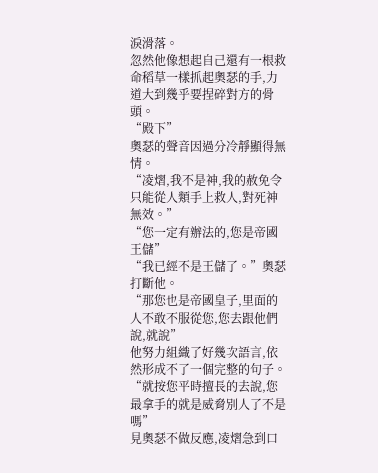淚滑落。
忽然他像想起自己還有一根救命稻草一樣抓起奧瑟的手,力道大到幾乎要捏碎對方的骨頭。
“殿下”
奧瑟的聲音因過分冷靜顯得無情。
“凌熠,我不是神,我的赦免令只能從人類手上救人,對死神無效。”
“您一定有辦法的,您是帝國王儲”
“我已經不是王儲了。”奧瑟打斷他。
“那您也是帝國皇子,里面的人不敢不服從您,您去跟他們說,就說”
他努力組織了好幾次語言,依然形成不了一個完整的句子。
“就按您平時擅長的去說,您最拿手的就是威脅別人了不是嗎”
見奧瑟不做反應,凌熠急到口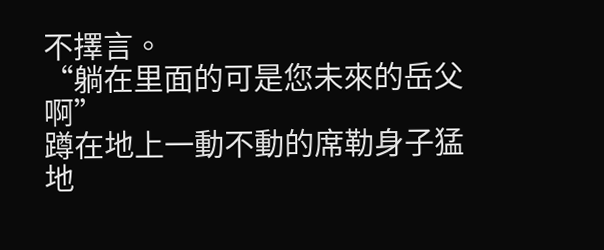不擇言。
“躺在里面的可是您未來的岳父啊”
蹲在地上一動不動的席勒身子猛地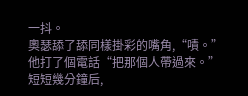一抖。
奧瑟舔了舔同樣掛彩的嘴角,“嘖。”
他打了個電話“把那個人帶過來。”
短短幾分鐘后,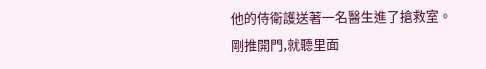他的侍衛護送著一名醫生進了搶救室。
剛推開門,就聽里面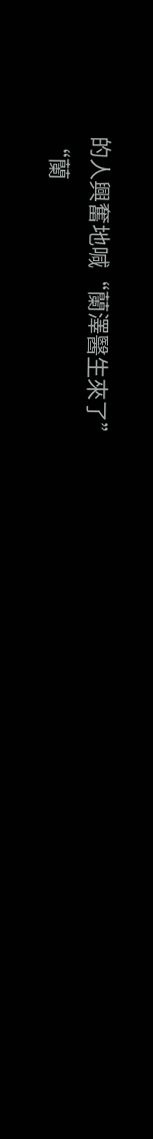的人興奮地喊“蘭澤醫生來了”
“蘭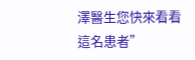澤醫生您快來看看這名患者”